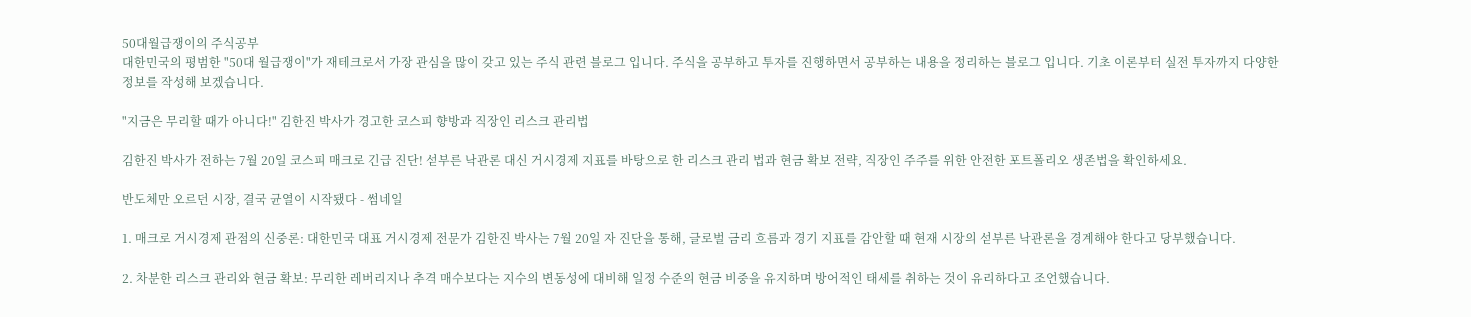50대월급쟁이의 주식공부
대한민국의 평범한 "50대 월급쟁이"가 재테크로서 가장 관심을 많이 갖고 있는 주식 관련 블로그 입니다. 주식을 공부하고 투자를 진행하면서 공부하는 내용을 정리하는 블로그 입니다. 기초 이론부터 실전 투자까지 다양한 정보를 작성해 보겠습니다.

"지금은 무리할 때가 아니다!" 김한진 박사가 경고한 코스피 향방과 직장인 리스크 관리법

김한진 박사가 전하는 7월 20일 코스피 매크로 긴급 진단! 섣부른 낙관론 대신 거시경제 지표를 바탕으로 한 리스크 관리 법과 현금 확보 전략, 직장인 주주를 위한 안전한 포트폴리오 생존법을 확인하세요.

반도체만 오르던 시장, 결국 균열이 시작됐다 - 썸네일

1. 매크로 거시경제 관점의 신중론: 대한민국 대표 거시경제 전문가 김한진 박사는 7월 20일 자 진단을 통해, 글로벌 금리 흐름과 경기 지표를 감안할 때 현재 시장의 섣부른 낙관론을 경계해야 한다고 당부했습니다.

2. 차분한 리스크 관리와 현금 확보: 무리한 레버리지나 추격 매수보다는 지수의 변동성에 대비해 일정 수준의 현금 비중을 유지하며 방어적인 태세를 취하는 것이 유리하다고 조언했습니다.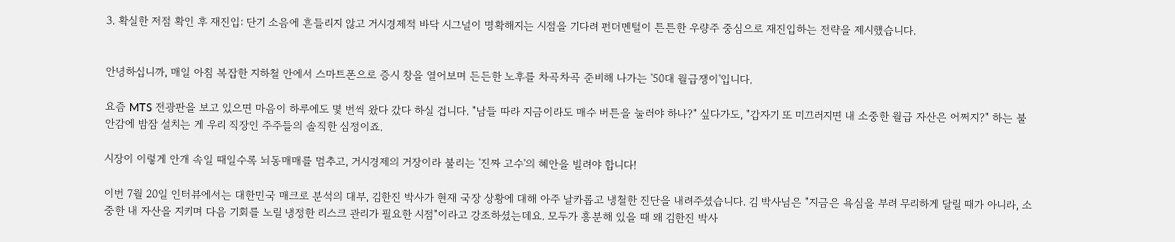3. 확실한 저점 확인 후 재진입: 단기 소음에 흔들리지 않고 거시경제적 바닥 시그널이 명확해지는 시점을 기다려 펀더멘털이 튼튼한 우량주 중심으로 재진입하는 전략을 제시했습니다.


안녕하십니까, 매일 아침 복잡한 지하철 안에서 스마트폰으로 증시 창을 열어보며 든든한 노후를 차곡차곡 준비해 나가는 '50대 월급쟁이'입니다.

요즘 MTS 전광판을 보고 있으면 마음이 하루에도 몇 번씩 왔다 갔다 하실 겁니다. "남들 따라 지금이라도 매수 버튼을 눌러야 하나?" 싶다가도, "갑자기 또 미끄러지면 내 소중한 월급 자산은 어쩌지?" 하는 불안감에 밤잠 설치는 게 우리 직장인 주주들의 솔직한 심정이죠.

시장이 이렇게 안개 속일 때일수록 뇌동매매를 멈추고, 거시경제의 거장이라 불리는 '진짜 고수'의 혜안을 빌려야 합니다!

이번 7월 20일 인터뷰에서는 대한민국 매크로 분석의 대부, 김한진 박사가 현재 국장 상황에 대해 아주 날카롭고 냉철한 진단을 내려주셨습니다. 김 박사님은 "지금은 욕심을 부려 무리하게 달릴 때가 아니라, 소중한 내 자산을 지키며 다음 기회를 노릴 냉정한 리스크 관리가 필요한 시점"이라고 강조하셨는데요. 모두가 흥분해 있을 때 왜 김한진 박사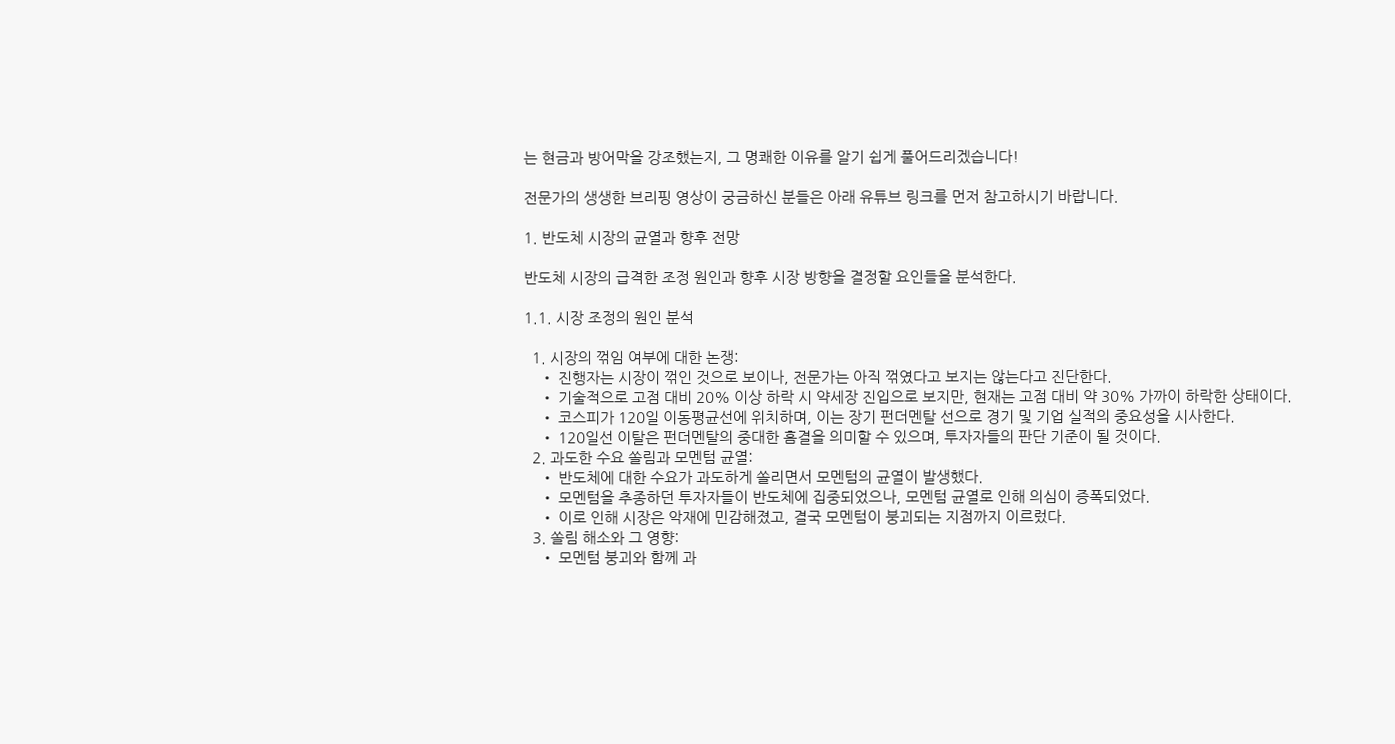는 현금과 방어막을 강조했는지, 그 명쾌한 이유를 알기 쉽게 풀어드리겠습니다!

전문가의 생생한 브리핑 영상이 궁금하신 분들은 아래 유튜브 링크를 먼저 참고하시기 바랍니다.

1. 반도체 시장의 균열과 향후 전망

반도체 시장의 급격한 조정 원인과 향후 시장 방향을 결정할 요인들을 분석한다.

1.1. 시장 조정의 원인 분석

  1. 시장의 꺾임 여부에 대한 논쟁:
    • 진행자는 시장이 꺾인 것으로 보이나, 전문가는 아직 꺾였다고 보지는 않는다고 진단한다.
    • 기술적으로 고점 대비 20% 이상 하락 시 약세장 진입으로 보지만, 현재는 고점 대비 약 30% 가까이 하락한 상태이다.
    • 코스피가 120일 이동평균선에 위치하며, 이는 장기 펀더멘탈 선으로 경기 및 기업 실적의 중요성을 시사한다.
    • 120일선 이탈은 펀더멘탈의 중대한 흠결을 의미할 수 있으며, 투자자들의 판단 기준이 될 것이다.
  2. 과도한 수요 쏠림과 모멘텀 균열:
    • 반도체에 대한 수요가 과도하게 쏠리면서 모멘텀의 균열이 발생했다.
    • 모멘텀을 추종하던 투자자들이 반도체에 집중되었으나, 모멘텀 균열로 인해 의심이 증폭되었다.
    • 이로 인해 시장은 악재에 민감해졌고, 결국 모멘텀이 붕괴되는 지점까지 이르렀다.
  3. 쏠림 해소와 그 영향:
    • 모멘텀 붕괴와 함께 과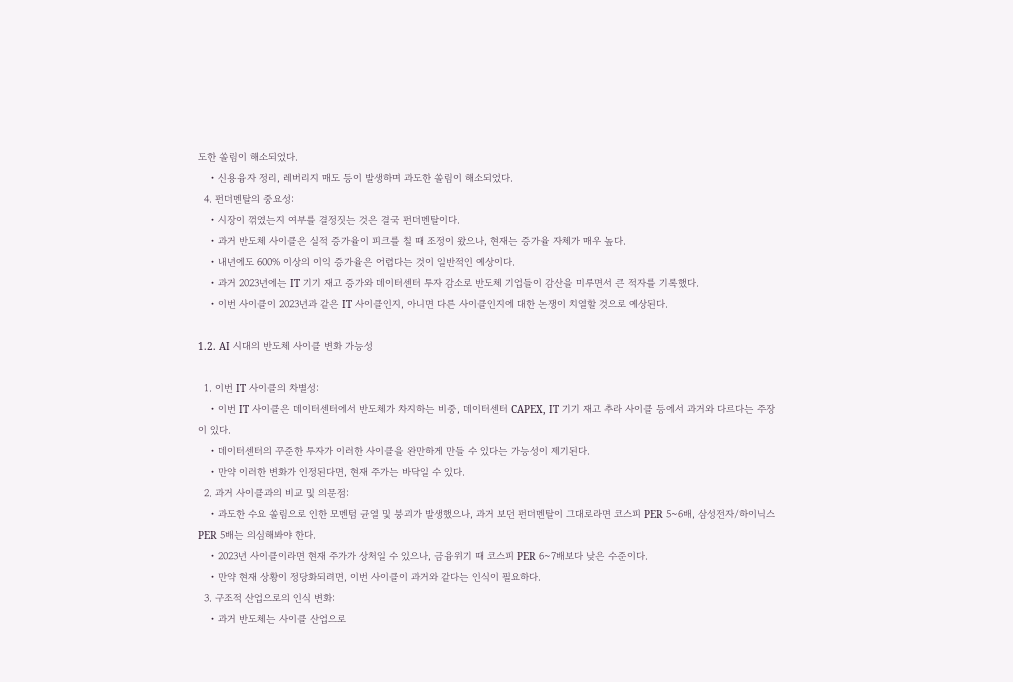도한 쏠림이 해소되었다.
    • 신용융자 정리, 레버리지 매도 등이 발생하며 과도한 쏠림이 해소되었다.
  4. 펀더멘탈의 중요성:
    • 시장이 꺾였는지 여부를 결정짓는 것은 결국 펀더멘탈이다.
    • 과거 반도체 사이클은 실적 증가율이 피크를 칠 때 조정이 왔으나, 현재는 증가율 자체가 매우 높다.
    • 내년에도 600% 이상의 이익 증가율은 어렵다는 것이 일반적인 예상이다.
    • 과거 2023년에는 IT 기기 재고 증가와 데이터센터 투자 감소로 반도체 기업들이 감산을 미루면서 큰 적자를 기록했다.
    • 이번 사이클이 2023년과 같은 IT 사이클인지, 아니면 다른 사이클인지에 대한 논쟁이 치열할 것으로 예상된다.

1.2. AI 시대의 반도체 사이클 변화 가능성

  1. 이번 IT 사이클의 차별성:
    • 이번 IT 사이클은 데이터센터에서 반도체가 차지하는 비중, 데이터센터 CAPEX, IT 기기 재고 추라 사이클 등에서 과거와 다르다는 주장이 있다.
    • 데이터센터의 꾸준한 투자가 이러한 사이클을 완만하게 만들 수 있다는 가능성이 제기된다.
    • 만약 이러한 변화가 인정된다면, 현재 주가는 바닥일 수 있다.
  2. 과거 사이클과의 비교 및 의문점:
    • 과도한 수요 쏠림으로 인한 모멘텀 균열 및 붕괴가 발생했으나, 과거 보던 펀더멘탈이 그대로라면 코스피 PER 5~6배, 삼성전자/하이닉스 PER 5배는 의심해봐야 한다.
    • 2023년 사이클이라면 현재 주가가 상처일 수 있으나, 금융위기 때 코스피 PER 6~7배보다 낮은 수준이다.
    • 만약 현재 상황이 정당화되려면, 이번 사이클이 과거와 같다는 인식이 필요하다.
  3. 구조적 산업으로의 인식 변화:
    • 과거 반도체는 사이클 산업으로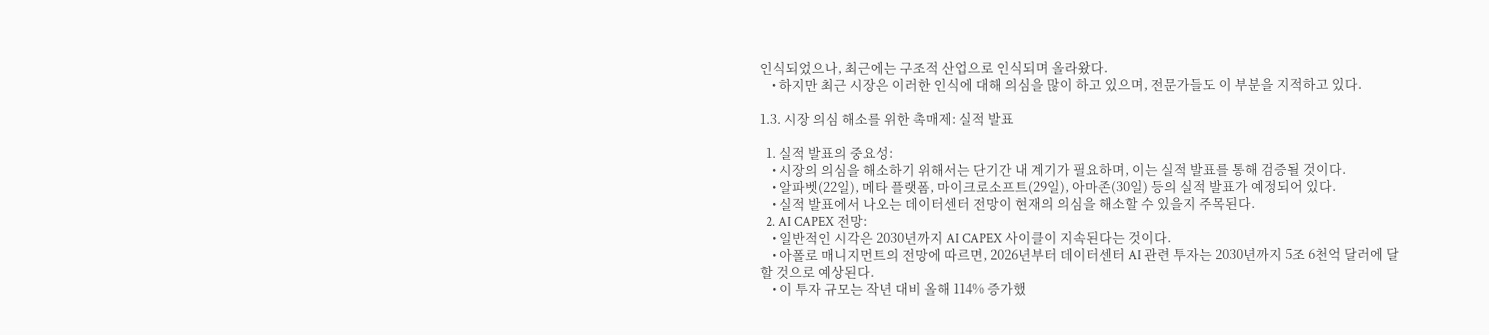인식되었으나, 최근에는 구조적 산업으로 인식되며 올라왔다.
    • 하지만 최근 시장은 이러한 인식에 대해 의심을 많이 하고 있으며, 전문가들도 이 부분을 지적하고 있다.

1.3. 시장 의심 해소를 위한 촉매제: 실적 발표

  1. 실적 발표의 중요성:
    • 시장의 의심을 해소하기 위해서는 단기간 내 계기가 필요하며, 이는 실적 발표를 통해 검증될 것이다.
    • 알파벳(22일), 메타 플랫폼, 마이크로소프트(29일), 아마존(30일) 등의 실적 발표가 예정되어 있다.
    • 실적 발표에서 나오는 데이터센터 전망이 현재의 의심을 해소할 수 있을지 주목된다.
  2. AI CAPEX 전망:
    • 일반적인 시각은 2030년까지 AI CAPEX 사이클이 지속된다는 것이다.
    • 아폴로 매니지먼트의 전망에 따르면, 2026년부터 데이터센터 AI 관련 투자는 2030년까지 5조 6천억 달러에 달할 것으로 예상된다.
    • 이 투자 규모는 작년 대비 올해 114% 증가했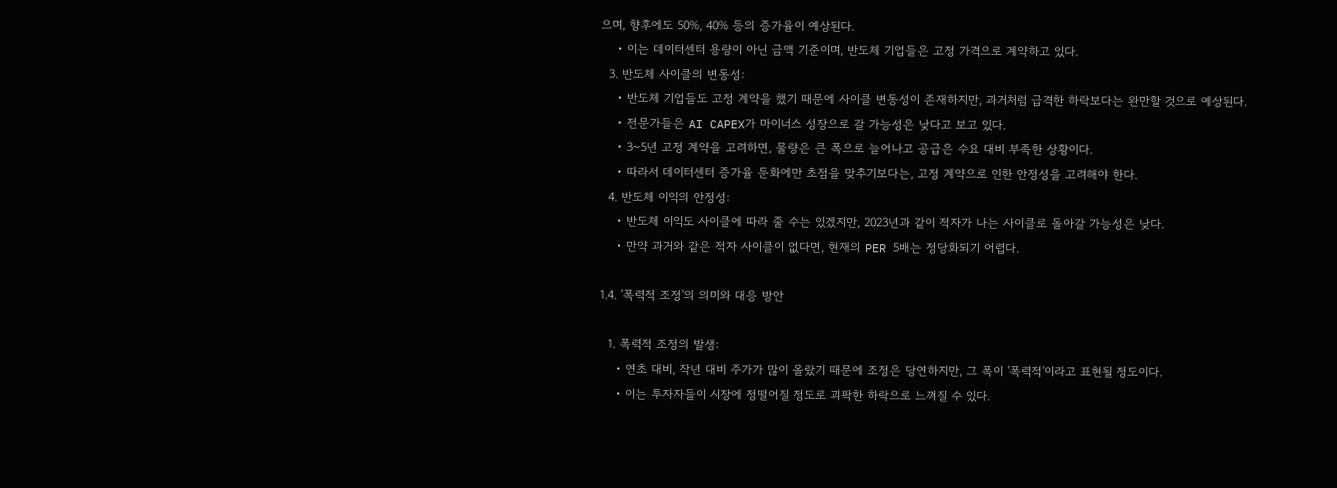으며, 향후에도 50%, 40% 등의 증가율이 예상된다.
    • 이는 데이터센터 용량이 아닌 금액 기준이며, 반도체 기업들은 고정 가격으로 계약하고 있다.
  3. 반도체 사이클의 변동성:
    • 반도체 기업들도 고정 계약을 했기 때문에 사이클 변동성이 존재하지만, 과거처럼 급격한 하락보다는 완만할 것으로 예상된다.
    • 전문가들은 AI CAPEX가 마이너스 성장으로 갈 가능성은 낮다고 보고 있다.
    • 3~5년 고정 계약을 고려하면, 물량은 큰 폭으로 늘어나고 공급은 수요 대비 부족한 상황이다.
    • 따라서 데이터센터 증가율 둔화에만 초점을 맞추기보다는, 고정 계약으로 인한 안정성을 고려해야 한다.
  4. 반도체 이익의 안정성:
    • 반도체 이익도 사이클에 따라 줄 수는 있겠지만, 2023년과 같이 적자가 나는 사이클로 돌아갈 가능성은 낮다.
    • 만약 과거와 같은 적자 사이클이 없다면, 현재의 PER 5배는 정당화되기 어렵다.

1.4. '폭력적 조정'의 의미와 대응 방안

  1. 폭력적 조정의 발생:
    • 연초 대비, 작년 대비 주가가 많이 올랐기 때문에 조정은 당연하지만, 그 폭이 '폭력적'이라고 표현될 정도이다.
    • 이는 투자자들이 시장에 정떨어질 정도로 괴팍한 하락으로 느껴질 수 있다.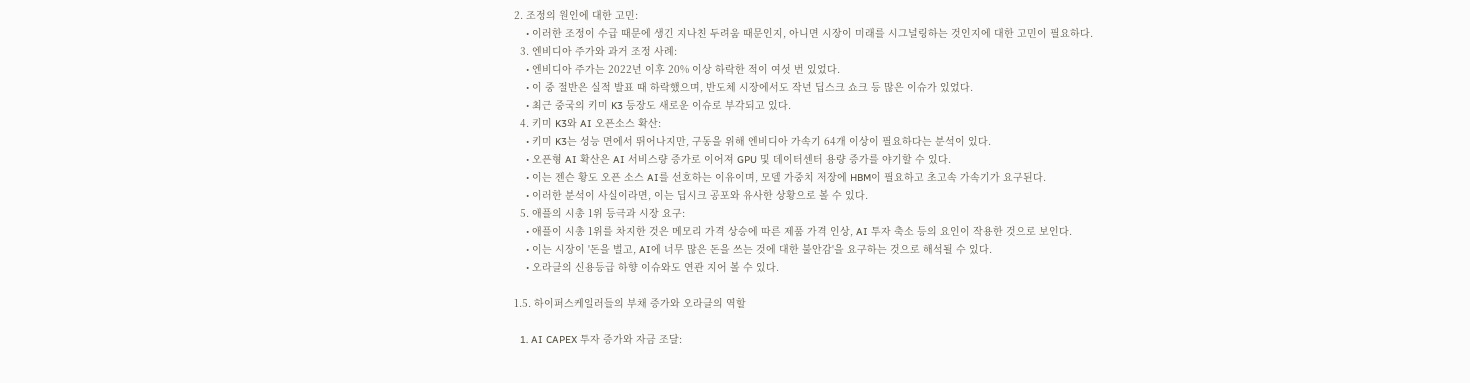2. 조정의 원인에 대한 고민:
    • 이러한 조정이 수급 때문에 생긴 지나친 두려움 때문인지, 아니면 시장이 미래를 시그널링하는 것인지에 대한 고민이 필요하다.
  3. 엔비디아 주가와 과거 조정 사례:
    • 엔비디아 주가는 2022년 이후 20% 이상 하락한 적이 여섯 번 있었다.
    • 이 중 절반은 실적 발표 때 하락했으며, 반도체 시장에서도 작년 딥스크 쇼크 등 많은 이슈가 있었다.
    • 최근 중국의 키미 K3 등장도 새로운 이슈로 부각되고 있다.
  4. 키미 K3와 AI 오픈소스 확산:
    • 키미 K3는 성능 면에서 뛰어나지만, 구동을 위해 엔비디아 가속기 64개 이상이 필요하다는 분석이 있다.
    • 오픈형 AI 확산은 AI 서비스량 증가로 이어져 GPU 및 데이터센터 용량 증가를 야기할 수 있다.
    • 이는 젠슨 황도 오픈 소스 AI를 선호하는 이유이며, 모델 가중치 저장에 HBM이 필요하고 초고속 가속기가 요구된다.
    • 이러한 분석이 사실이라면, 이는 딥시크 공포와 유사한 상황으로 볼 수 있다.
  5. 애플의 시총 1위 등극과 시장 요구:
    • 애플이 시총 1위를 차지한 것은 메모리 가격 상승에 따른 제품 가격 인상, AI 투자 축소 등의 요인이 작용한 것으로 보인다.
    • 이는 시장이 '돈을 벌고, AI에 너무 많은 돈을 쓰는 것에 대한 불안감'을 요구하는 것으로 해석될 수 있다.
    • 오라클의 신용등급 하향 이슈와도 연관 지어 볼 수 있다.

1.5. 하이퍼스케일러들의 부채 증가와 오라클의 역할

  1. AI CAPEX 투자 증가와 자금 조달: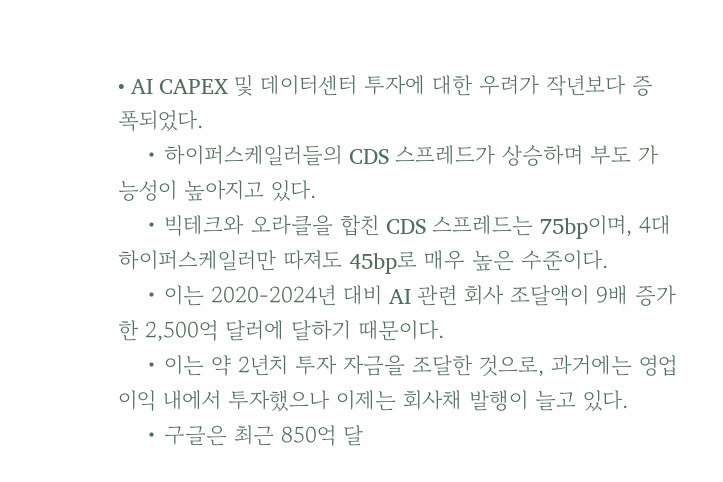• AI CAPEX 및 데이터센터 투자에 대한 우려가 작년보다 증폭되었다.
    • 하이퍼스케일러들의 CDS 스프레드가 상승하며 부도 가능성이 높아지고 있다.
    • 빅테크와 오라클을 합친 CDS 스프레드는 75bp이며, 4대 하이퍼스케일러만 따져도 45bp로 매우 높은 수준이다.
    • 이는 2020-2024년 대비 AI 관련 회사 조달액이 9배 증가한 2,500억 달러에 달하기 때문이다.
    • 이는 약 2년치 투자 자금을 조달한 것으로, 과거에는 영업이익 내에서 투자했으나 이제는 회사채 발행이 늘고 있다.
    • 구글은 최근 850억 달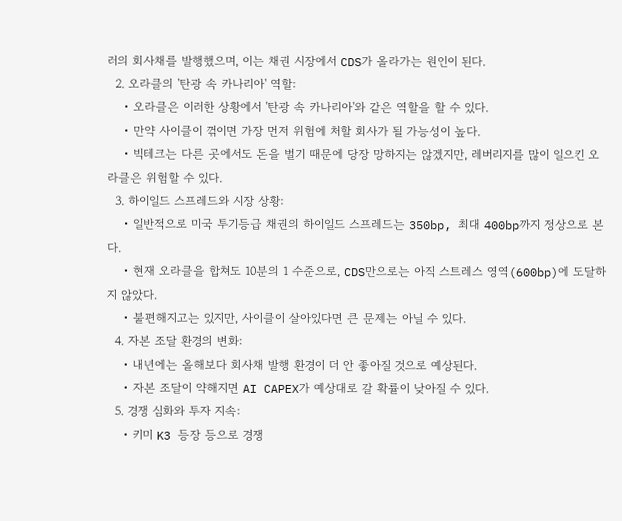러의 회사채를 발행했으며, 이는 채권 시장에서 CDS가 올라가는 원인이 된다.
  2. 오라클의 '탄광 속 카나리아' 역할:
    • 오라클은 이러한 상황에서 '탄광 속 카나리아'와 같은 역할을 할 수 있다.
    • 만약 사이클이 꺾이면 가장 먼저 위험에 처할 회사가 될 가능성이 높다.
    • 빅테크는 다른 곳에서도 돈을 벌기 때문에 당장 망하지는 않겠지만, 레버리지를 많이 일으킨 오라클은 위험할 수 있다.
  3. 하이일드 스프레드와 시장 상황:
    • 일반적으로 미국 투기등급 채권의 하이일드 스프레드는 350bp, 최대 400bp까지 정상으로 본다.
    • 현재 오라클을 합쳐도 10분의 1 수준으로, CDS만으로는 아직 스트레스 영역(600bp)에 도달하지 않았다.
    • 불편해지고는 있지만, 사이클이 살아있다면 큰 문제는 아닐 수 있다.
  4. 자본 조달 환경의 변화:
    • 내년에는 올해보다 회사채 발행 환경이 더 안 좋아질 것으로 예상된다.
    • 자본 조달이 약해지면 AI CAPEX가 예상대로 갈 확률이 낮아질 수 있다.
  5. 경쟁 심화와 투자 지속:
    • 키미 K3 등장 등으로 경쟁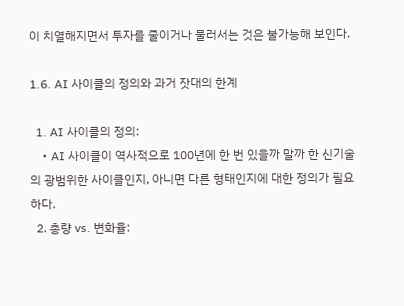이 치열해지면서 투자를 줄이거나 물러서는 것은 불가능해 보인다.

1.6. AI 사이클의 정의와 과거 잣대의 한계

  1. AI 사이클의 정의:
    • AI 사이클이 역사적으로 100년에 한 번 있을까 말까 한 신기술의 광범위한 사이클인지, 아니면 다른 형태인지에 대한 정의가 필요하다.
  2. 총량 vs. 변화율: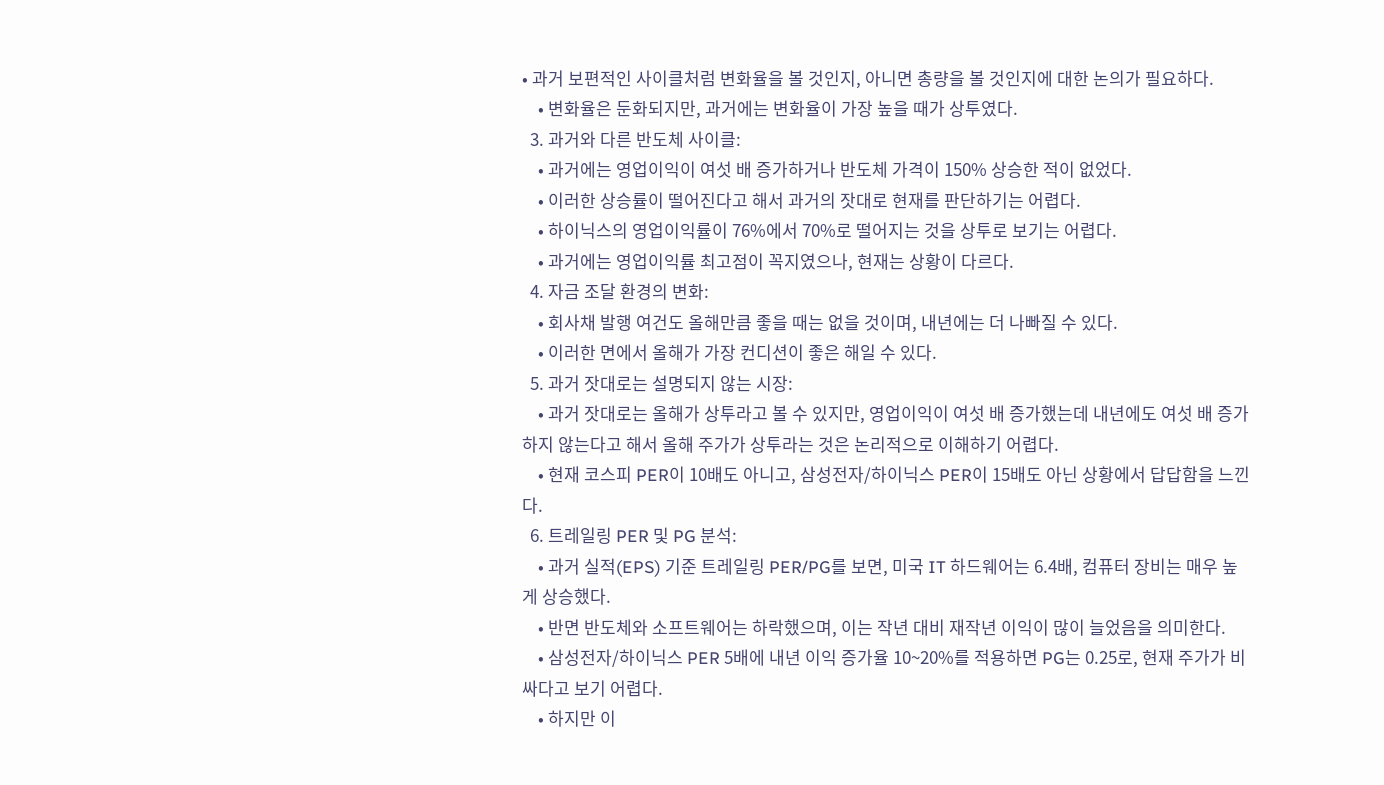• 과거 보편적인 사이클처럼 변화율을 볼 것인지, 아니면 총량을 볼 것인지에 대한 논의가 필요하다.
    • 변화율은 둔화되지만, 과거에는 변화율이 가장 높을 때가 상투였다.
  3. 과거와 다른 반도체 사이클:
    • 과거에는 영업이익이 여섯 배 증가하거나 반도체 가격이 150% 상승한 적이 없었다.
    • 이러한 상승률이 떨어진다고 해서 과거의 잣대로 현재를 판단하기는 어렵다.
    • 하이닉스의 영업이익률이 76%에서 70%로 떨어지는 것을 상투로 보기는 어렵다.
    • 과거에는 영업이익률 최고점이 꼭지였으나, 현재는 상황이 다르다.
  4. 자금 조달 환경의 변화:
    • 회사채 발행 여건도 올해만큼 좋을 때는 없을 것이며, 내년에는 더 나빠질 수 있다.
    • 이러한 면에서 올해가 가장 컨디션이 좋은 해일 수 있다.
  5. 과거 잣대로는 설명되지 않는 시장:
    • 과거 잣대로는 올해가 상투라고 볼 수 있지만, 영업이익이 여섯 배 증가했는데 내년에도 여섯 배 증가하지 않는다고 해서 올해 주가가 상투라는 것은 논리적으로 이해하기 어렵다.
    • 현재 코스피 PER이 10배도 아니고, 삼성전자/하이닉스 PER이 15배도 아닌 상황에서 답답함을 느낀다.
  6. 트레일링 PER 및 PG 분석:
    • 과거 실적(EPS) 기준 트레일링 PER/PG를 보면, 미국 IT 하드웨어는 6.4배, 컴퓨터 장비는 매우 높게 상승했다.
    • 반면 반도체와 소프트웨어는 하락했으며, 이는 작년 대비 재작년 이익이 많이 늘었음을 의미한다.
    • 삼성전자/하이닉스 PER 5배에 내년 이익 증가율 10~20%를 적용하면 PG는 0.25로, 현재 주가가 비싸다고 보기 어렵다.
    • 하지만 이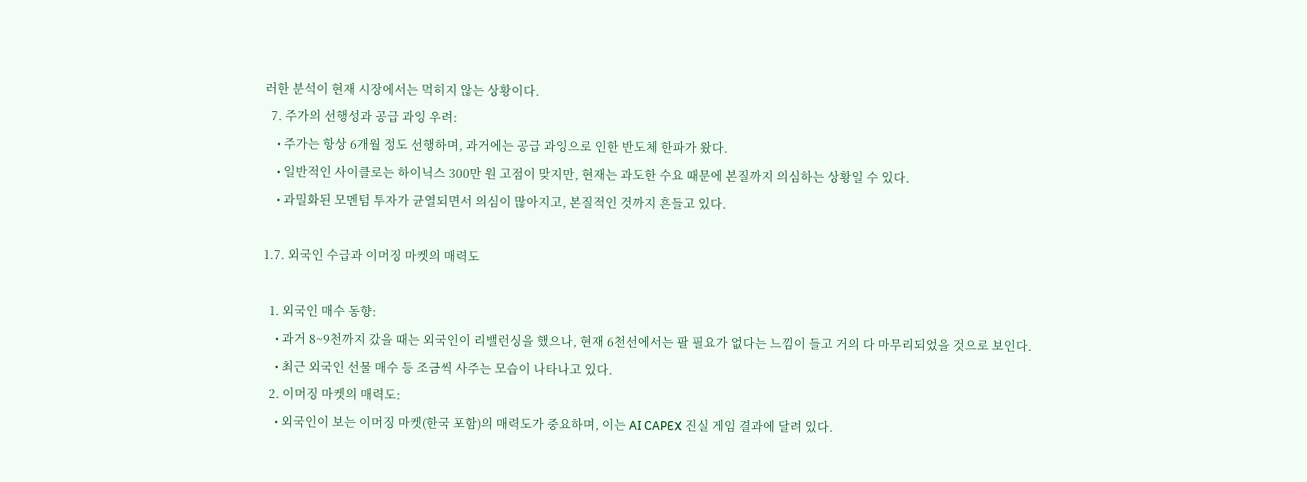러한 분석이 현재 시장에서는 먹히지 않는 상황이다.
  7. 주가의 선행성과 공급 과잉 우려:
    • 주가는 항상 6개월 정도 선행하며, 과거에는 공급 과잉으로 인한 반도체 한파가 왔다.
    • 일반적인 사이클로는 하이닉스 300만 원 고점이 맞지만, 현재는 과도한 수요 때문에 본질까지 의심하는 상황일 수 있다.
    • 과밀화된 모멘텀 투자가 균열되면서 의심이 많아지고, 본질적인 것까지 흔들고 있다.

1.7. 외국인 수급과 이머징 마켓의 매력도

  1. 외국인 매수 동향:
    • 과거 8~9천까지 갔을 때는 외국인이 리밸런싱을 했으나, 현재 6천선에서는 팔 필요가 없다는 느낌이 들고 거의 다 마무리되었을 것으로 보인다.
    • 최근 외국인 선물 매수 등 조금씩 사주는 모습이 나타나고 있다.
  2. 이머징 마켓의 매력도:
    • 외국인이 보는 이머징 마켓(한국 포함)의 매력도가 중요하며, 이는 AI CAPEX 진실 게임 결과에 달려 있다.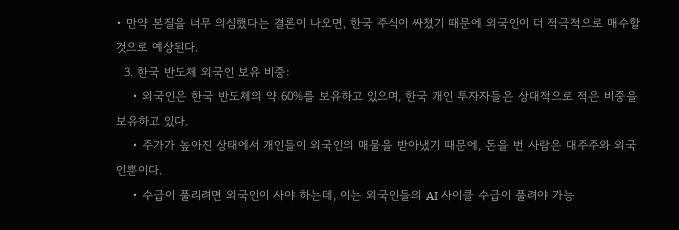• 만약 본질을 너무 의심했다는 결론이 나오면, 한국 주식이 싸졌기 때문에 외국인이 더 적극적으로 매수할 것으로 예상된다.
  3. 한국 반도체 외국인 보유 비중:
    • 외국인은 한국 반도체의 약 60%를 보유하고 있으며, 한국 개인 투자자들은 상대적으로 적은 비중을 보유하고 있다.
    • 주가가 높아진 상태에서 개인들이 외국인의 매물을 받아냈기 때문에, 돈을 번 사람은 대주주와 외국인뿐이다.
    • 수급이 풀리려면 외국인이 사야 하는데, 이는 외국인들의 AI 사이클 수급이 풀려야 가능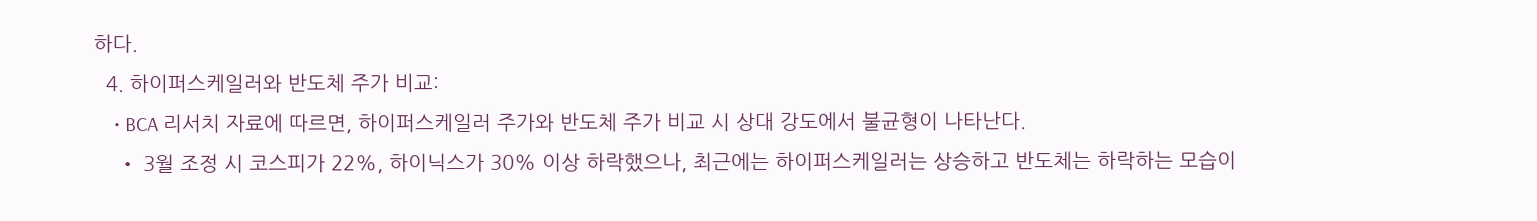하다.
  4. 하이퍼스케일러와 반도체 주가 비교:
    • BCA 리서치 자료에 따르면, 하이퍼스케일러 주가와 반도체 주가 비교 시 상대 강도에서 불균형이 나타난다.
    • 3월 조정 시 코스피가 22%, 하이닉스가 30% 이상 하락했으나, 최근에는 하이퍼스케일러는 상승하고 반도체는 하락하는 모습이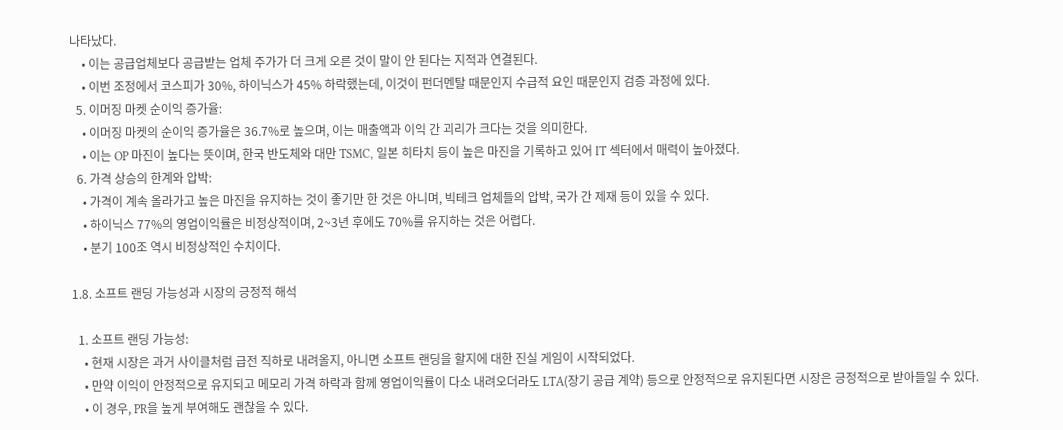나타났다.
    • 이는 공급업체보다 공급받는 업체 주가가 더 크게 오른 것이 말이 안 된다는 지적과 연결된다.
    • 이번 조정에서 코스피가 30%, 하이닉스가 45% 하락했는데, 이것이 펀더멘탈 때문인지 수급적 요인 때문인지 검증 과정에 있다.
  5. 이머징 마켓 순이익 증가율:
    • 이머징 마켓의 순이익 증가율은 36.7%로 높으며, 이는 매출액과 이익 간 괴리가 크다는 것을 의미한다.
    • 이는 OP 마진이 높다는 뜻이며, 한국 반도체와 대만 TSMC, 일본 히타치 등이 높은 마진을 기록하고 있어 IT 섹터에서 매력이 높아졌다.
  6. 가격 상승의 한계와 압박:
    • 가격이 계속 올라가고 높은 마진을 유지하는 것이 좋기만 한 것은 아니며, 빅테크 업체들의 압박, 국가 간 제재 등이 있을 수 있다.
    • 하이닉스 77%의 영업이익률은 비정상적이며, 2~3년 후에도 70%를 유지하는 것은 어렵다.
    • 분기 100조 역시 비정상적인 수치이다.

1.8. 소프트 랜딩 가능성과 시장의 긍정적 해석

  1. 소프트 랜딩 가능성:
    • 현재 시장은 과거 사이클처럼 급전 직하로 내려올지, 아니면 소프트 랜딩을 할지에 대한 진실 게임이 시작되었다.
    • 만약 이익이 안정적으로 유지되고 메모리 가격 하락과 함께 영업이익률이 다소 내려오더라도 LTA(장기 공급 계약) 등으로 안정적으로 유지된다면 시장은 긍정적으로 받아들일 수 있다.
    • 이 경우, PR을 높게 부여해도 괜찮을 수 있다.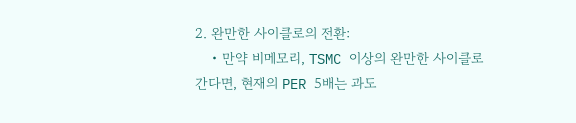2. 완만한 사이클로의 전환:
    • 만약 비메모리, TSMC 이상의 완만한 사이클로 간다면, 현재의 PER 5배는 과도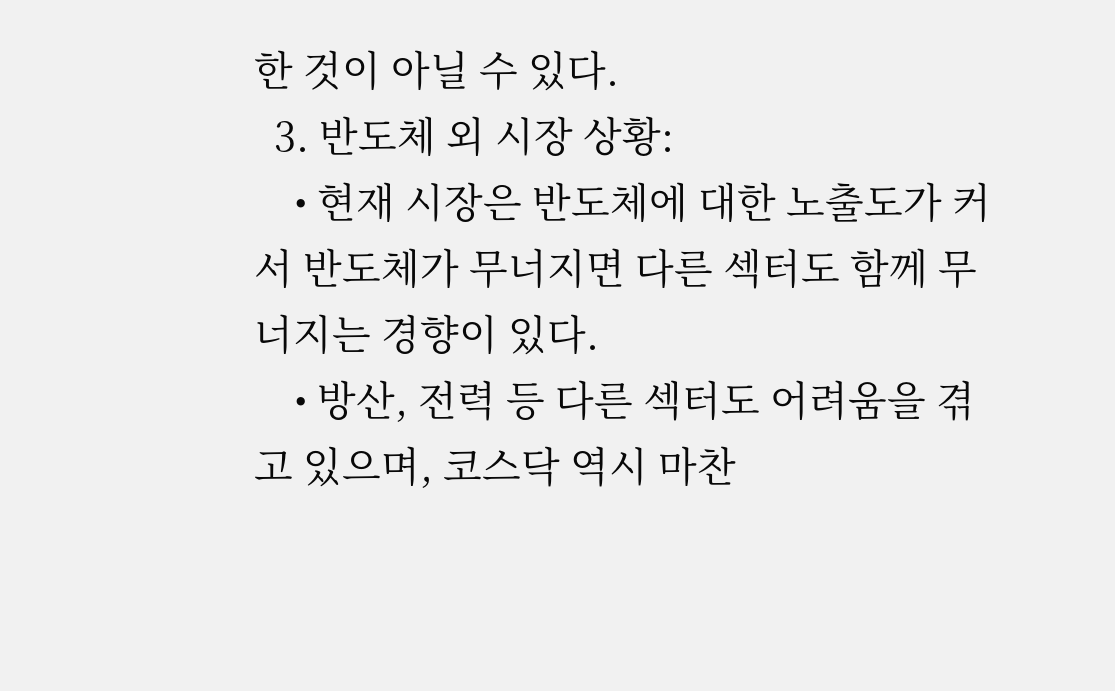한 것이 아닐 수 있다.
  3. 반도체 외 시장 상황:
    • 현재 시장은 반도체에 대한 노출도가 커서 반도체가 무너지면 다른 섹터도 함께 무너지는 경향이 있다.
    • 방산, 전력 등 다른 섹터도 어려움을 겪고 있으며, 코스닥 역시 마찬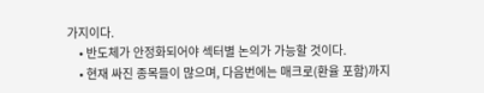가지이다.
    • 반도체가 안정화되어야 섹터별 논의가 가능할 것이다.
    • 현재 싸진 종목들이 많으며, 다음번에는 매크로(환율 포함)까지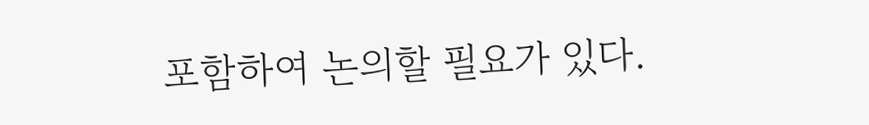포함하여 논의할 필요가 있다.